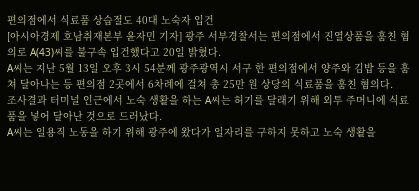편의점에서 식료품 상습절도 40대 노숙자 입건
[아시아경제 호남취재본부 윤자민 기자] 광주 서부경찰서는 편의점에서 진열상품을 훔친 혐의로 A(43)씨를 불구속 입건했다고 20일 밝혔다.
A씨는 지난 5월 13일 오후 3시 54분께 광주광역시 서구 한 편의점에서 양주와 김밥 등을 훔쳐 달아나는 등 편의점 2곳에서 6차례에 걸쳐 총 25만 원 상당의 식료품을 훔친 혐의다.
조사결과 터미널 인근에서 노숙 생활을 하는 A씨는 허기를 달래기 위해 외투 주머니에 식료품을 넣어 달아난 것으로 드러났다.
A씨는 일용직 노동을 하기 위해 광주에 왔다가 일자리를 구하지 못하고 노숙 생활을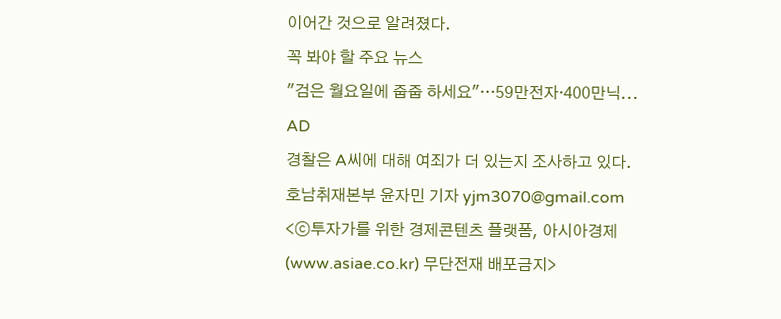이어간 것으로 알려졌다.
꼭 봐야 할 주요 뉴스
"검은 월요일에 줍줍 하세요"…59만전자·400만닉...
AD
경찰은 A씨에 대해 여죄가 더 있는지 조사하고 있다.
호남취재본부 윤자민 기자 yjm3070@gmail.com
<ⓒ투자가를 위한 경제콘텐츠 플랫폼, 아시아경제(www.asiae.co.kr) 무단전재 배포금지>